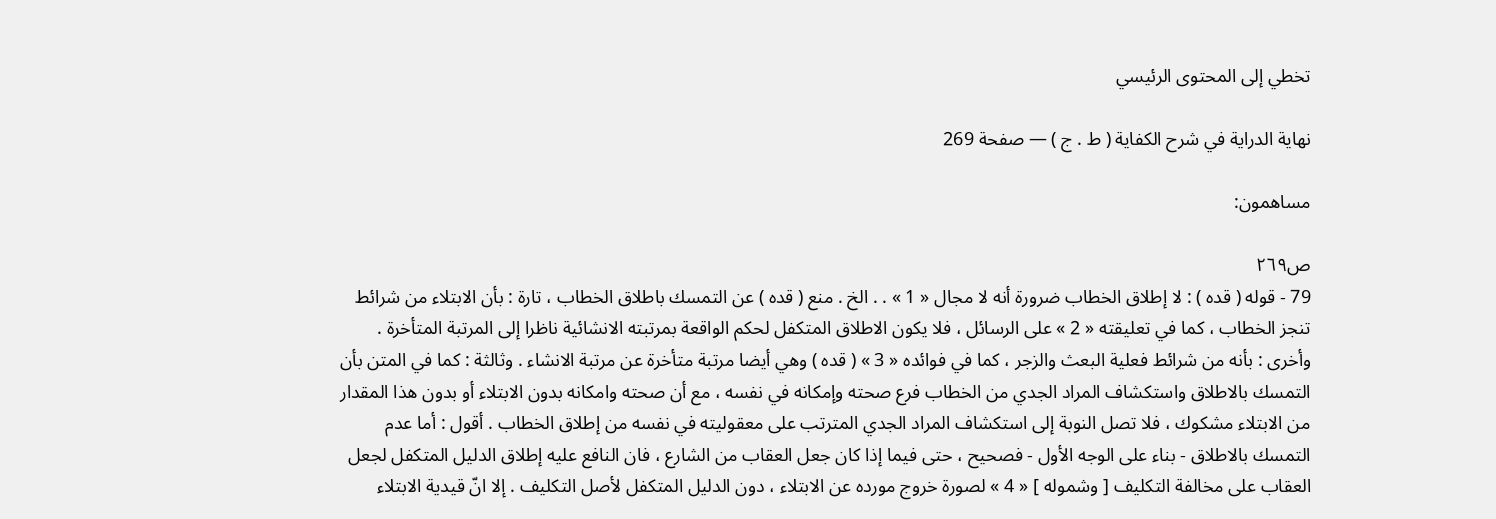تخطي إلى المحتوى الرئيسي

نهاية الدراية في شرح الكفاية ( ط . ج ) — صفحة 269

مساهمون:

ص٢٦٩
79 - قوله ( قده ) : لا إطلاق الخطاب ضرورة أنه لا مجال « 1 » . . الخ . منع ( قده ) عن التمسك باطلاق الخطاب ، تارة : بأن الابتلاء من شرائط تنجز الخطاب ، كما في تعليقته « 2 » على الرسائل ، فلا يكون الاطلاق المتكفل لحكم الواقعة بمرتبته الانشائية ناظرا إلى المرتبة المتأخرة . وأخرى : بأنه من شرائط فعلية البعث والزجر ، كما في فوائده « 3 » ( قده ) وهي أيضا مرتبة متأخرة عن مرتبة الانشاء . وثالثة : كما في المتن بأن التمسك بالاطلاق واستكشاف المراد الجدي من الخطاب فرع صحته وإمكانه في نفسه ، مع أن صحته وامكانه بدون الابتلاء أو بدون هذا المقدار من الابتلاء مشكوك ، فلا تصل النوبة إلى استكشاف المراد الجدي المترتب على معقوليته في نفسه من إطلاق الخطاب . أقول : أما عدم التمسك بالاطلاق - بناء على الوجه الأول - فصحيح ، حتى فيما إذا كان جعل العقاب من الشارع ، فان النافع عليه إطلاق الدليل المتكفل لجعل العقاب على مخالفة التكليف [ وشموله ] « 4 » لصورة خروج مورده عن الابتلاء ، دون الدليل المتكفل لأصل التكليف . إلا انّ قيدية الابتلاء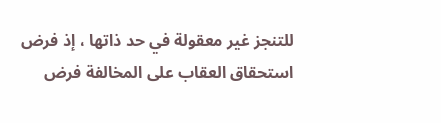للتنجز غير معقولة في حد ذاتها ، إذ فرض استحقاق العقاب على المخالفة فرض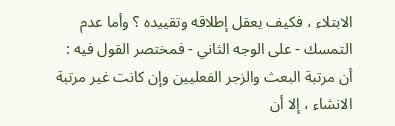الابتلاء ، فكيف يعقل إطلاقه وتقييده ؟ وأما عدم التمسك - على الوجه الثاني - فمختصر القول فيه : أن مرتبة البعث والزجر الفعليين وإن كانت غير مرتبة الانشاء ، إلا أن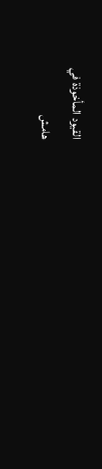القيود المأخوذة في
هامش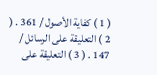( 1 ) كفاية الأصول / 361 . ( 2 ) التعليقة على الرسائل / 147 . ( 3 ) التعليقة على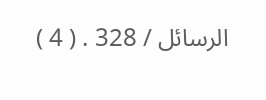الرسائل / 328 . ( 4 )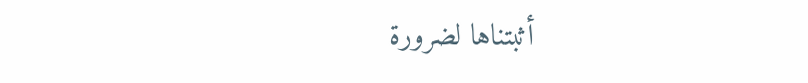أثبتناها لضرورة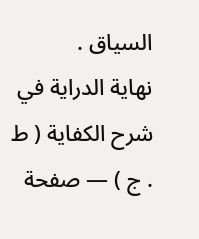السياق .
نهاية الدراية في شرح الكفاية ( ط . ج ) — صفحة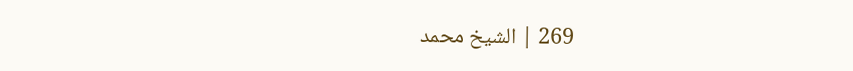269 | الشيخ محمد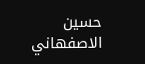حسين الاصفهاني